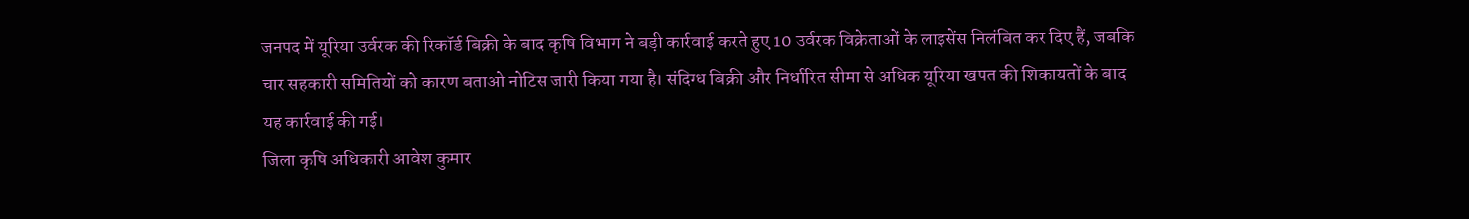जनपद में यूरिया उर्वरक की रिकॉर्ड बिक्री के बाद कृषि विभाग ने बड़ी कार्रवाई करते हुए 10 उर्वरक विक्रेताओं के लाइसेंस निलंबित कर दिए हैं, जबकि चार सहकारी समितियों को कारण बताओ नोटिस जारी किया गया है। संदिग्ध बिक्री और निर्धारित सीमा से अधिक यूरिया खपत की शिकायतों के बाद यह कार्रवाई की गई।
जिला कृषि अधिकारी आवेश कुमार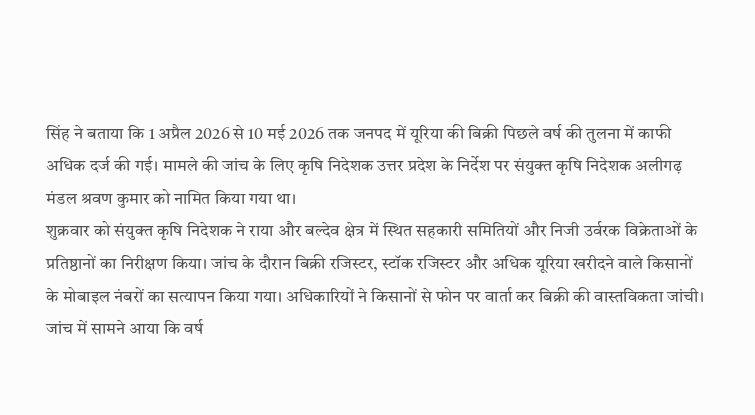सिंह ने बताया कि 1 अप्रैल 2026 से 10 मई 2026 तक जनपद में यूरिया की बिक्री पिछले वर्ष की तुलना में काफी अधिक दर्ज की गई। मामले की जांच के लिए कृषि निदेशक उत्तर प्रदेश के निर्देश पर संयुक्त कृषि निदेशक अलीगढ़ मंडल श्रवण कुमार को नामित किया गया था।
शुक्रवार को संयुक्त कृषि निदेशक ने राया और बल्देव क्षेत्र में स्थित सहकारी समितियों और निजी उर्वरक विक्रेताओं के प्रतिष्ठानों का निरीक्षण किया। जांच के दौरान बिक्री रजिस्टर, स्टॉक रजिस्टर और अधिक यूरिया खरीदने वाले किसानों के मोबाइल नंबरों का सत्यापन किया गया। अधिकारियों ने किसानों से फोन पर वार्ता कर बिक्री की वास्तविकता जांची।
जांच में सामने आया कि वर्ष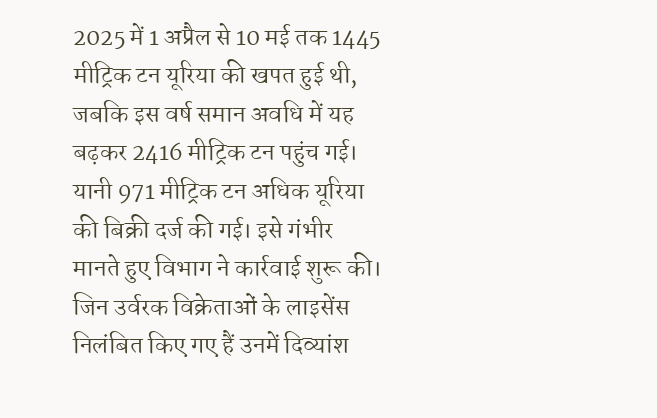2025 में 1 अप्रैल से 10 मई तक 1445 मीट्रिक टन यूरिया की खपत हुई थी, जबकि इस वर्ष समान अवधि में यह बढ़कर 2416 मीट्रिक टन पहुंच गई। यानी 971 मीट्रिक टन अधिक यूरिया की बिक्री दर्ज की गई। इसे गंभीर मानते हुए विभाग ने कार्रवाई शुरू की।
जिन उर्वरक विक्रेताओं के लाइसेंस निलंबित किए गए हैं उनमें दिव्यांश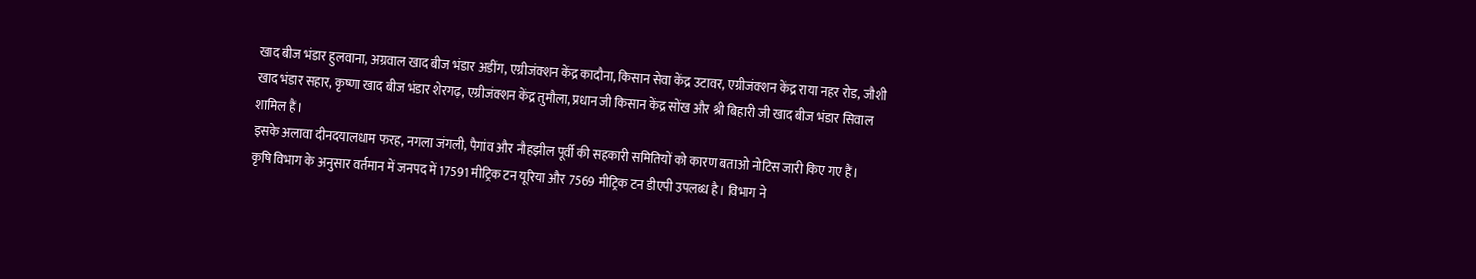खाद बीज भंडार हुलवाना, अग्रवाल खाद बीज भंडार अडींग, एग्रीजंक्शन केंद्र कादौना, किसान सेवा केंद्र उटावर, एग्रीजंक्शन केंद्र राया नहर रोड, जौशी खाद भंडार सहार, कृष्णा खाद बीज भंडार शेरगढ़, एग्रीजंक्शन केंद्र तुमौला, प्रधान जी किसान केंद्र सोंख और श्री बिहारी जी खाद बीज भंडार सिवाल शामिल हैं।
इसके अलावा दीनदयालधाम फरह, नगला जंगली, पैगांव और नौहझील पूर्वी की सहकारी समितियों को कारण बताओ नोटिस जारी किए गए हैं।
कृषि विभाग के अनुसार वर्तमान में जनपद में 17591 मीट्रिक टन यूरिया और 7569 मीट्रिक टन डीएपी उपलब्ध है। विभाग ने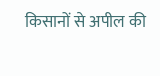किसानों से अपील की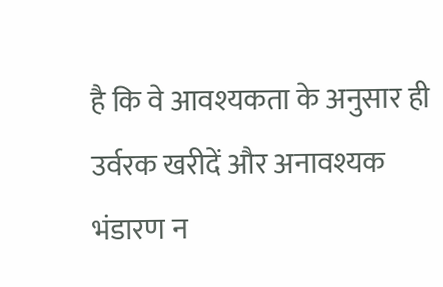है कि वे आवश्यकता के अनुसार ही उर्वरक खरीदें और अनावश्यक भंडारण न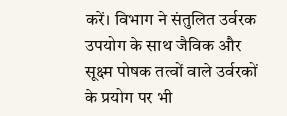करें। विभाग ने संतुलित उर्वरक उपयोग के साथ जैविक और सूक्ष्म पोषक तत्वों वाले उर्वरकों के प्रयोग पर भी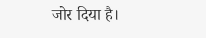जोर दिया है।